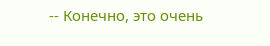-- Конечно, это очень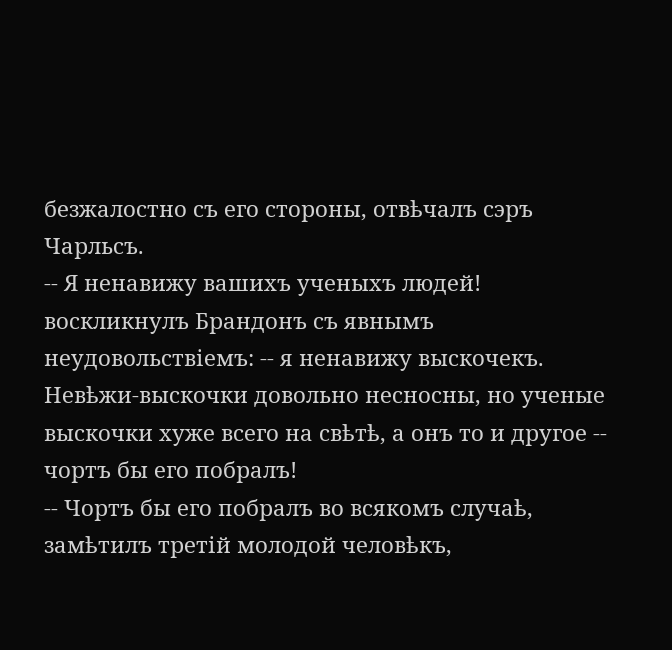безжалостно съ его стороны, отвѣчалъ сэръ Чарльсъ.
-- Я ненавижу вашихъ ученыхъ людей! воскликнулъ Брандонъ съ явнымъ неудовольствіемъ: -- я ненавижу выскочекъ. Невѣжи-выскочки довольно несносны, но ученые выскочки хуже всего на свѣтѣ, а онъ то и другое -- чортъ бы его побралъ!
-- Чортъ бы его побралъ во всякомъ случаѣ, замѣтилъ третій молодой человѣкъ,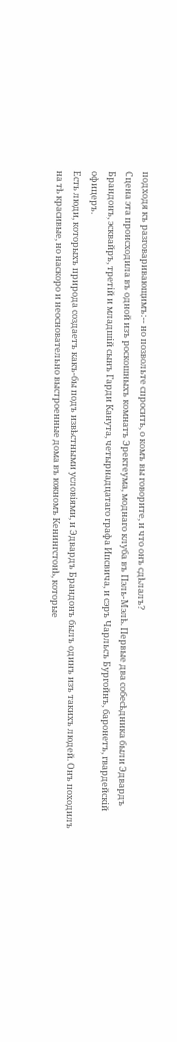подходя къ разговаривающимъ:-- но позвольте спросить, о комъ вы говорите, и что онъ сдѣлалъ?
Сцена эта происходила въ одной изъ роскошныхъ комнатъ Эректеума, моднаго клуба въ Пэль-Мэлѣ. Первые два собесѣдника были Эдвардъ Брандонъ, эсквайръ, третій и младшій сынъ Гарди Канута, четырнадцатаго графа Ипсвича, и сэръ Чарльсъ Бургойнъ, баронетъ, гвардейскій офицеръ.
Есть люди, которыхъ природа создаетъ какъ-бы подъ извѣстными условіями, и Эдвардъ Брандонъ былъ одинъ изъ такихъ людей. Онъ походилъ на тѣ красивые, но наскоро и неосновательно выстроенные дома въ южномъ Кенингстонѣ, которые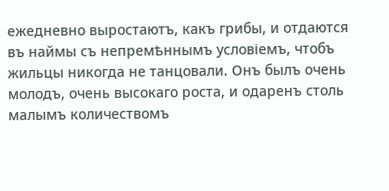ежедневно выростаютъ, какъ грибы, и отдаются въ наймы съ непремѣннымъ условіемъ, чтобъ жильцы никогда не танцовали. Онъ былъ очень молодъ, очень высокаго роста, и одаренъ столь малымъ количествомъ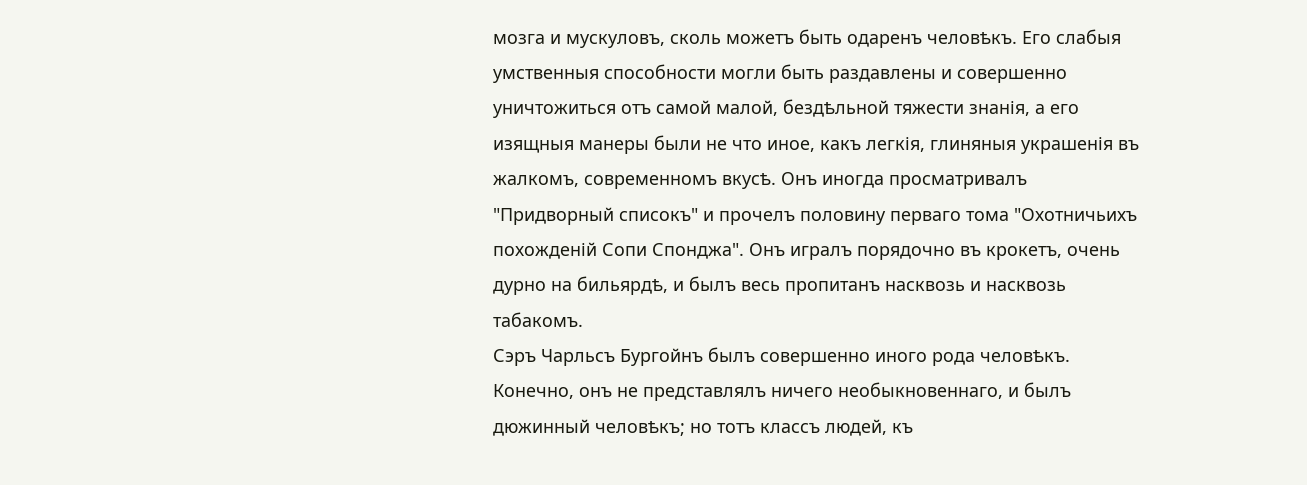мозга и мускуловъ, сколь можетъ быть одаренъ человѣкъ. Его слабыя умственныя способности могли быть раздавлены и совершенно уничтожиться отъ самой малой, бездѣльной тяжести знанія, а его изящныя манеры были не что иное, какъ легкія, глиняныя украшенія въ жалкомъ, современномъ вкусѣ. Онъ иногда просматривалъ "Придворный списокъ" и прочелъ половину перваго тома "Охотничьихъ похожденій Сопи Спонджа". Онъ игралъ порядочно въ крокетъ, очень дурно на бильярдѣ, и былъ весь пропитанъ насквозь и насквозь табакомъ.
Сэръ Чарльсъ Бургойнъ былъ совершенно иного рода человѣкъ. Конечно, онъ не представлялъ ничего необыкновеннаго, и былъ дюжинный человѣкъ; но тотъ классъ людей, къ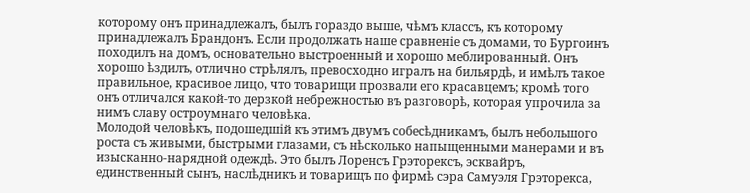которому онъ принадлежалъ, былъ гораздо выше, чѣмъ классъ, къ которому принадлежалъ Брандонъ. Если продолжать наше сравненіе съ домами, то Бургоинъ походилъ на домъ, основательно выстроенный и хорошо меблированный. Онъ хорошо ѣздилъ, отлично стрѣлялъ, превосходно игралъ на бильярдѣ, и имѣлъ такое правильное, красивое лицо, что товарищи прозвали его красавцемъ; кромѣ того онъ отличался какой-то дерзкой небрежностью въ разговорѣ, которая упрочила за нимъ славу остроумнаго человѣка.
Молодой человѣкъ, подошедшій къ этимъ двумъ собесѣдникамъ, былъ небольшого роста съ живыми, быстрыми глазами, съ нѣсколько напыщенными манерами и въ изысканно-нарядной одеждѣ. Это былъ Лоренсъ Грэторексъ, эсквайръ, единственный сынъ, наслѣдникъ и товарищъ по фирмѣ сэра Самуэля Грэторекса,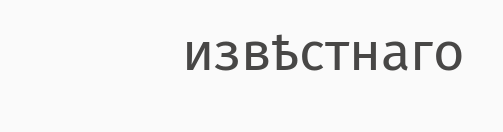извѣстнаго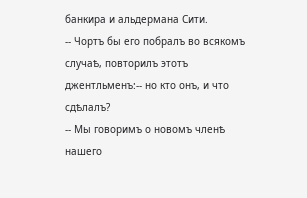банкира и альдермана Сити.
-- Чортъ бы его побралъ во всякомъ случаѣ, повторилъ этотъ джентльменъ:-- но кто онъ, и что сдѣлалъ?
-- Мы говоримъ о новомъ членѣ нашего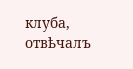клуба, отвѣчалъ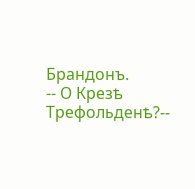Брандонъ.
-- О Крезѣ Трефольденѣ?--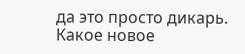да это просто дикарь. Какое новое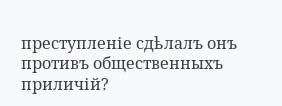преступленіе сдѣлалъ онъ противъ общественныхъ приличій?